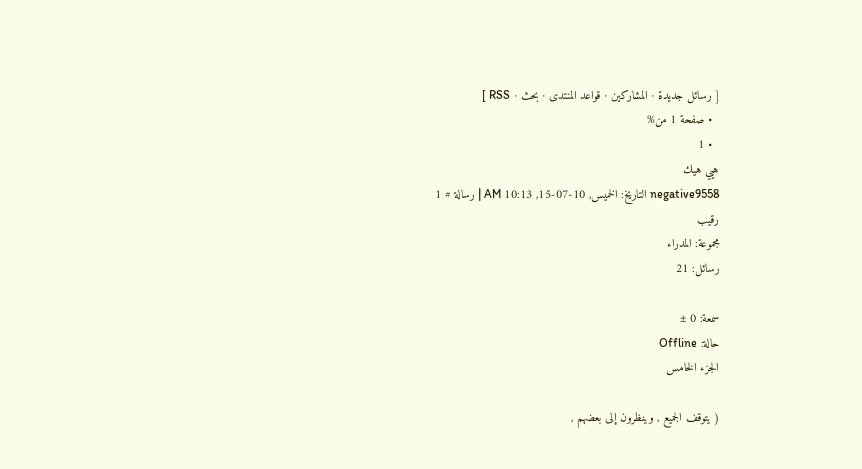[ رسائل جديدة · المشاركين · قواعد المنتدى · بحث · RSS ]
  • صفحة 1 من%
  • 1
هيي هيك
negative9558 التاريخ: الخميس, 10-07-15, 10:13 AM | رسالة # 1
رقيب
مجموعة: المدراء
رسائل: 21

سمعة: 0 ±
حالة: Offline
الجزء الخامس

( يتوقف الجميع , وينظرون إلى بعضهم ,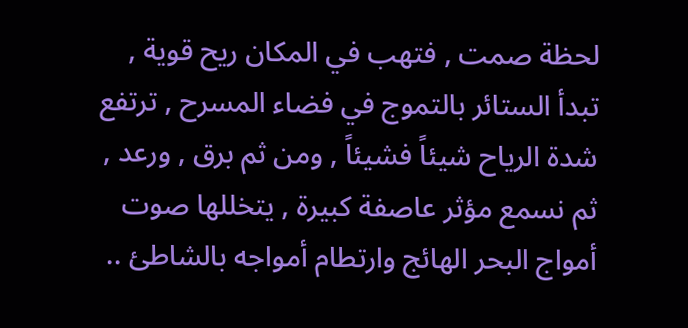لحظة صمت , فتهب في المكان ريح قوية , تبدأ الستائر بالتموج في فضاء المسرح , ترتفع شدة الرياح شيئاً فشيئاً , ومن ثم برق , ورعد , ثم نسمع مؤثر عاصفة كبيرة , يتخللها صوت أمواج البحر الهائج وارتطام أمواجه بالشاطئ ..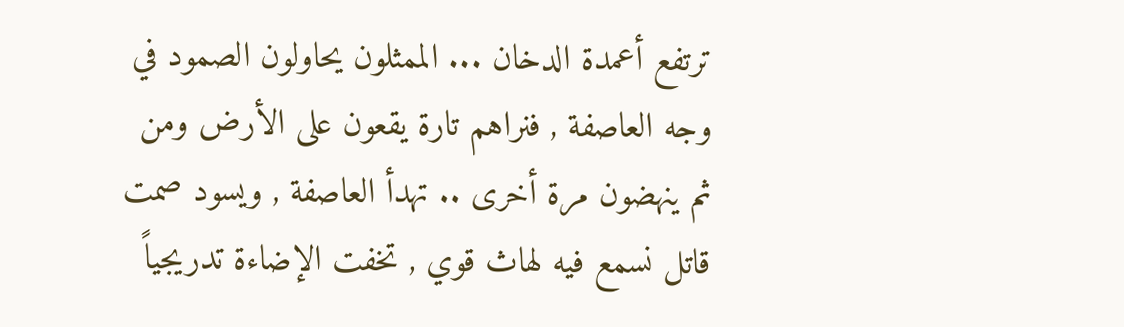ترتفع أعمدة الدخان ... الممثلون يحاولون الصمود في وجه العاصفة , فنراهم تارة يقعون على الأرض ومن ثم ينهضون مرة أخرى .. تهدأ العاصفة , ويسود صمت قاتل نسمع فيه لهاث قوي , تخفت الإضاءة تدريجياً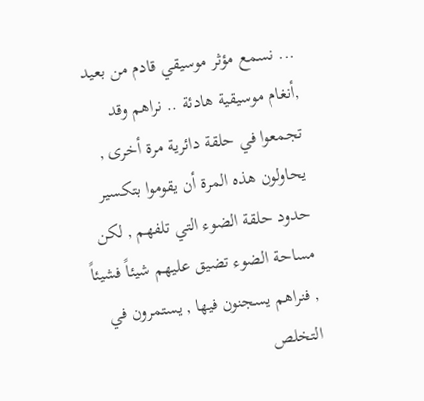... نسمع مؤثر موسيقي قادم من بعيد ,أنغام موسيقية هادئة .. نراهم وقد تجمعوا في حلقة دائرية مرة أخرى , يحاولون هذه المرة أن يقوموا بتكسير حدود حلقة الضوء التي تلفهم , لكن مساحة الضوء تضيق عليهم شيئاً فشيئاً , فنراهم يسجنون فيها , يستمرون في التخلص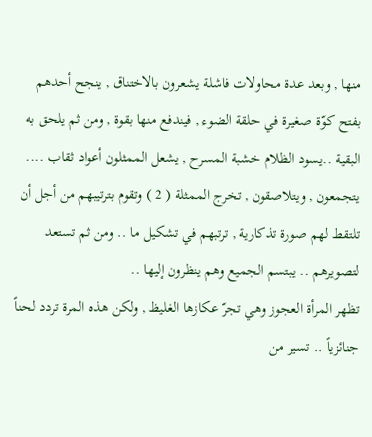منها , وبعد عدة محاولات فاشلة يشعرون بالاختناق , ينجح أحدهم بفتح كوّة صغيرة في حلقة الضوء , فيندفع منها بقوة , ومن ثم يلحق به البقية ..يسود الظلام خشبة المسرح , يشعل الممثلون أعواد ثقاب .... يتجمعون , ويتلاصقون , تخرج الممثلة ( 2 ) وتقوم بترتيبهم من أجل أن تلتقط لهم صورة تذكارية , ترتبهم في تشكيل ما .. ومن ثم تستعد لتصويرهم .. يبتسم الجميع وهم ينظرون إليها ..
تظهر المرأة العجوز وهي تجرّ عكازها الغليظ , ولكن هذه المرة تردد لحناً جنائزياً .. تسير من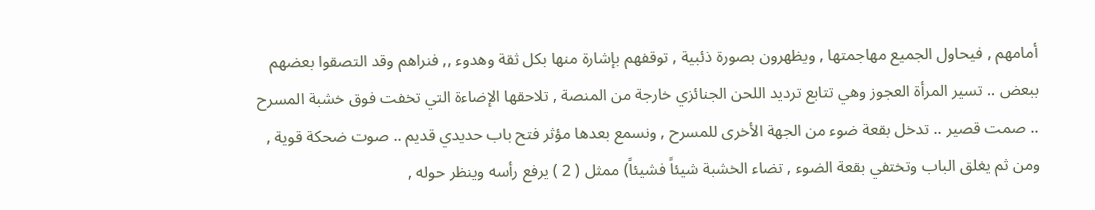أمامهم , فيحاول الجميع مهاجمتها , ويظهرون بصورة ذئبية , توقفهم بإشارة منها بكل ثقة وهدوء ,, فنراهم وقد التصقوا بعضهم ببعض .. تسير المرأة العجوز وهي تتابع ترديد اللحن الجنائزي خارجة من المنصة , تلاحقها الإضاءة التي تخفت فوق خشبة المسرح .. صمت قصير .. تدخل بقعة ضوء من الجهة الأخرى للمسرح , ونسمع بعدها مؤثر فتح باب حديدي قديم .. صوت ضحكة قوية , ومن ثم يغلق الباب وتختفي بقعة الضوء , تضاء الخشبة شيئاً فشيئاً) ممثل ( 2 ) يرفع رأسه وينظر حوله ,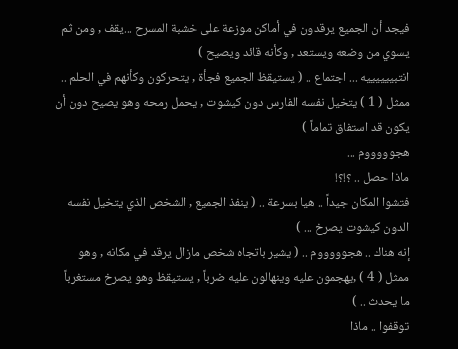فيجد أن الجميع يرقدون في أماكن موزعة على خشبة المسرح ...يقف , ومن ثم يسوي من وضعه ويستعد , وكأنه قائد ويصيح )
انتبييييييه ... اجتماع .. ( يستيقظ الجميع فجأة , يتحركون وكأنهم في الحلم .. ممثل ( 1 ) يتخيل نفسه الفارس دون كيشوت , يحمل رمحه وهو يصيح دون أن يكون قد استفاق تماماً )
هجوووووم ...
ماذا حصل .. ؟!؟!
فتشوا المكان جيداً .. هيا بسرعة .. ( ينفذ الجميع , الشخص الذي يتخيل نفسه الدون كيشوت يصرخ ... )
إنه هناك .. هجوووووم .. ( يشير باتجاه شخص مازال يرقد في مكانه , وهو ممثل ( 4 ) ,يهجمون عليه وينهالون عليه ضرباً , يستيقظ وهو يصرخ مستغرباً ما يحدث .. )
توقفوا .. ماذا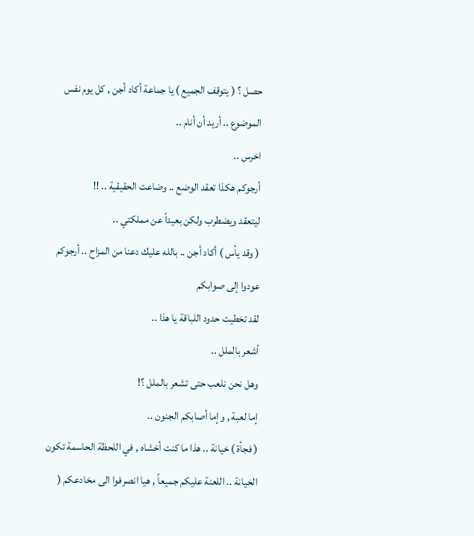حصل ؟ ( يتوقف الجميع ) يا جماعة أكاد أجن , كل يوم نفس الموضوع .. أريد أن أنام ..
اخرس ..
أرجوكم هكذا تعقد الوضع .. وضاعت الحقيقية .. !!
ليتعقد ويضطرب ولكن بعيداً عن مملكتي ..
( وقد يأس ) أكاد أجن .. بالله عليك دعنا من المزاح .. أرجوكم عودوا إلى صوابكم
لقد تخطيت حدود اللباقة يا هذا ..
أشعر بالملل ..
وهل نحن نلعب حتى تشعر بالملل ؟!
إما لعبة , وإما أصابكم الجنون ..
( فجأة ) خيانة .. هذا ما كنت أخشاه , في اللحظة الحاسمة تكون الخيانة .. اللعنة عليكم جميعاً , هيا انصرفوا الى مخادعكم (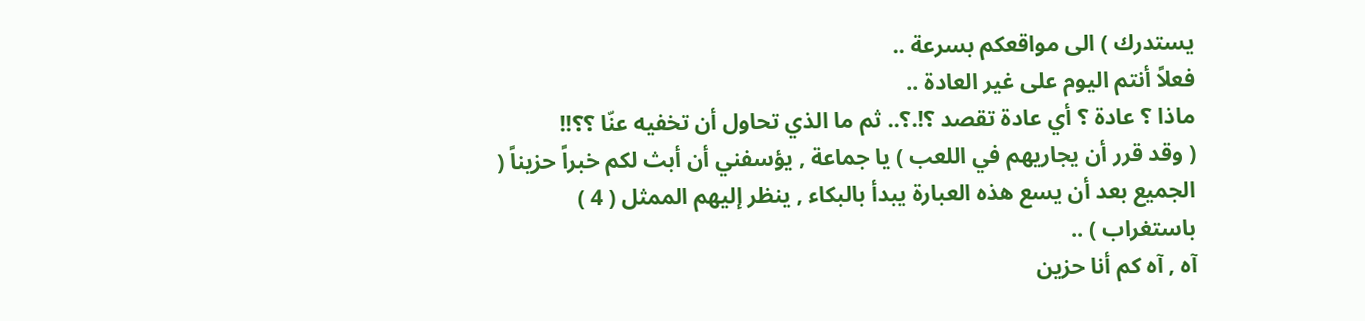يستدرك ) الى مواقعكم بسرعة ..
فعلاً أنتم اليوم على غير العادة ..
ماذا ؟ عادة ؟ أي عادة تقصد ؟!.؟.. ثم ما الذي تحاول أن تخفيه عنّا ؟؟!!
( وقد قرر أن يجاريهم في اللعب ) يا جماعة , يؤسفني أن أبث لكم خبراً حزيناً ( الجميع بعد أن يسع هذه العبارة يبدأ بالبكاء , ينظر إليهم الممثل ( 4 ) باستغراب ) ..
آه , آه كم أنا حزين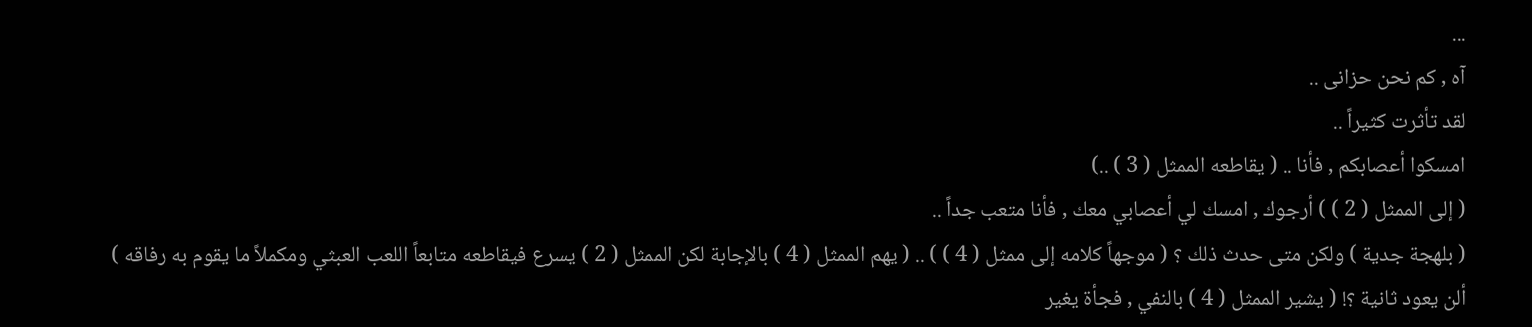...
آه , كم نحن حزانى ..
لقد تأثرت كثيراً ..
امسكوا أعصابكم , فأنا .. ( يقاطعه الممثل ( 3 ) ..)
( إلى الممثل ( 2 ) ) أرجوك , امسك لي أعصابي معك , فأنا متعب جداً ..
( بلهجة جدية ) ولكن متى حدث ذلك ؟ ( موجهاً كلامه إلى ممثل ( 4 ) ) .. ( يهم الممثل ( 4 ) بالإجابة لكن الممثل ( 2 ) يسرع فيقاطعه متابعاً اللعب العبثي ومكملاً ما يقوم به رفاقه )
ألن يعود ثانية ؟! ( يشير الممثل ( 4 ) بالنفي , فجأة يغير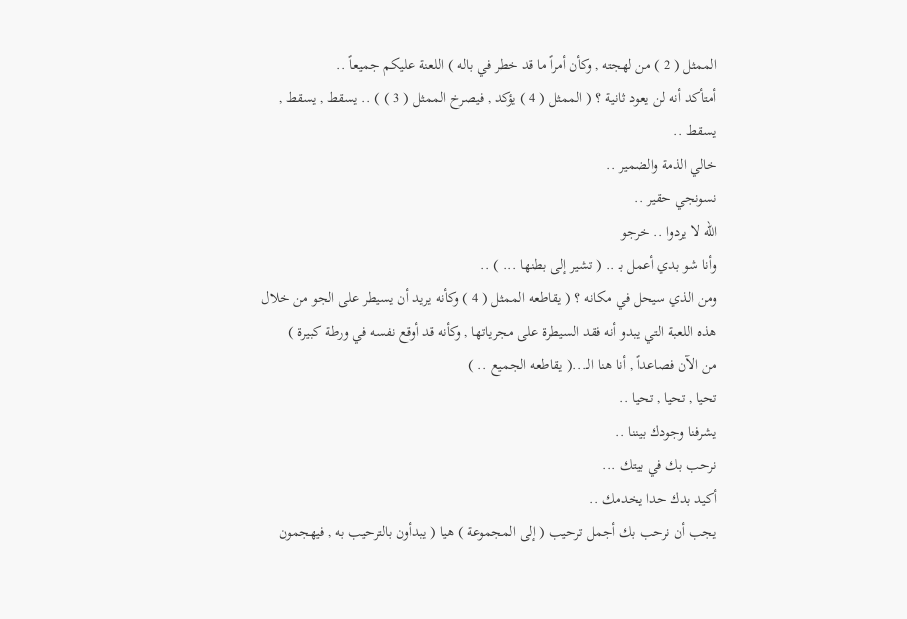الممثل ( 2 ) من لهجته , وكأن أمراً ما قد خطر في باله ) اللعنة عليكم جميعاً ..
أمتأكد أنه لن يعود ثانية ؟ ( الممثل ( 4 ) يؤكد , فيصرخ الممثل ( 3 ) ) .. يسقط , يسقط , يسقط ..
خالي الذمة والضمير ..
نسونجي حقير ..
الله لا يردوا .. خرجو
وأنا شو بدي أعمل بـ .. ( تشير إلى بطنها ... ) ..
ومن الذي سيحل في مكانه ؟ ( يقاطعه الممثل ( 4 ) وكأنه يريد أن يسيطر على الجو من خلال هذه اللعبة التي يبدو أنه فقد السيطرة على مجرياتها , وكأنه قد أوقع نفسه في ورطة كبيرة )
من الآن فصاعداً , أنا هنا الـ...( يقاطعه الجميع .. )
تحيا , تحيا , تحيا ..
يشرفنا وجودك بيننا ..
نرحب بك في بيتك ...
أكيد بدك حدا يخدمك ..
يجب أن نرحب بك أجمل ترحيب ( إلى المجموعة ) هيا ( يبدأون بالترحيب به , فيهجمون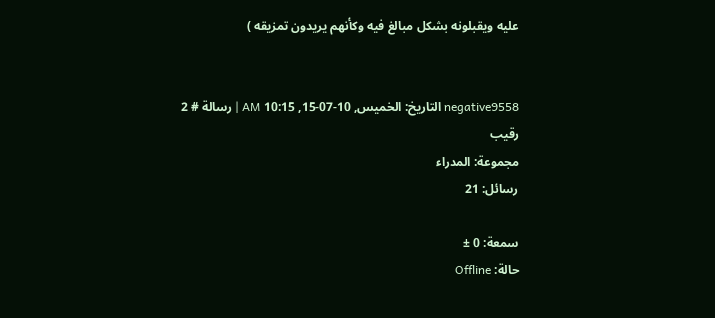عليه ويقبلونه بشكل مبالغ فيه وكأنهم يريدون تمزيقه )


negative9558 التاريخ: الخميس, 10-07-15, 10:15 AM | رسالة # 2
رقيب
مجموعة: المدراء
رسائل: 21

سمعة: 0 ±
حالة: Offline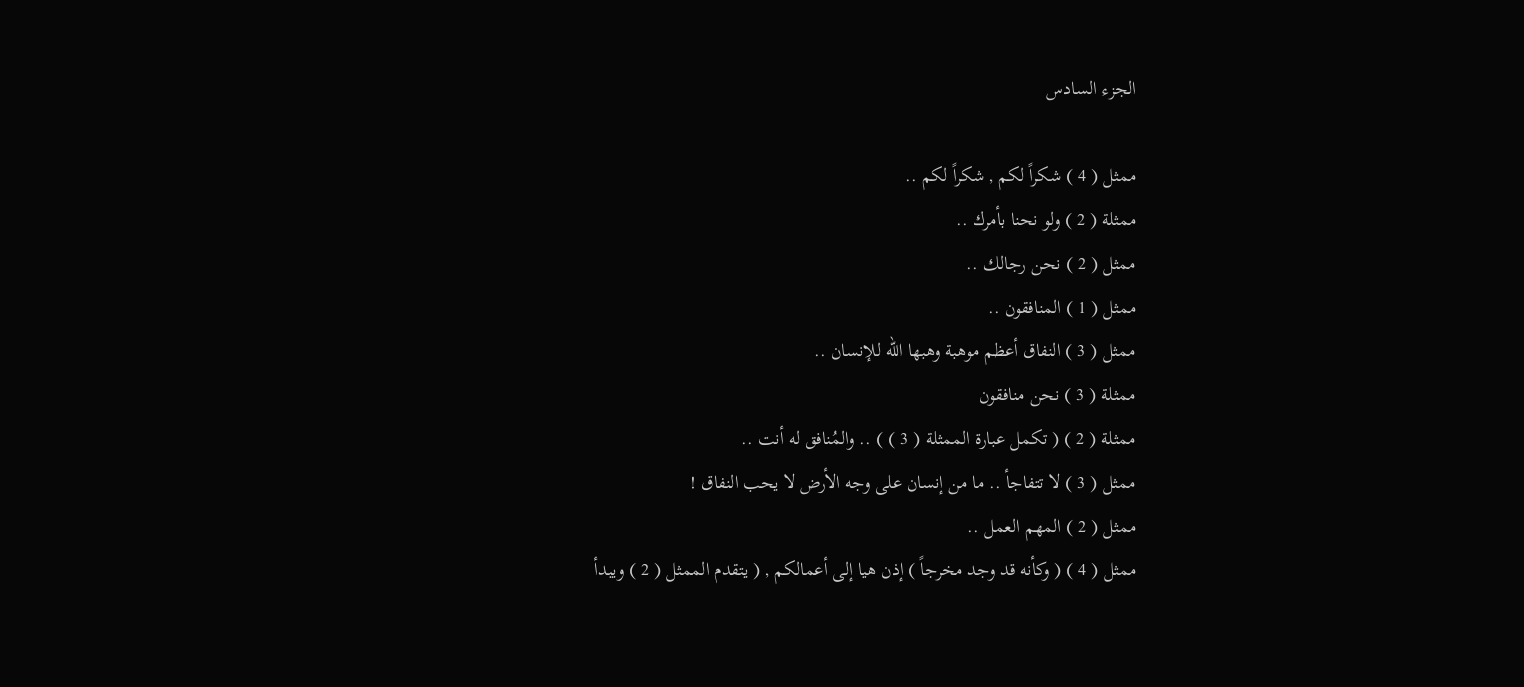الجزء السادس

ممثل ( 4 ) شكراً لكم , شكراً لكم ..
ممثلة ( 2 ) ولو نحنا بأمرك ..
ممثل ( 2 ) نحن رجالك ..
ممثل ( 1 ) المنافقون ..
ممثل ( 3 ) النفاق أعظم موهبة وهبها الله للإنسان ..
ممثلة ( 3 ) نحن منافقون
ممثلة ( 2 ) ( تكمل عبارة الممثلة ( 3 ) ) .. والمُنافق له أنت ..
ممثل ( 3 ) لا تتفاجأ .. ما من إنسان على وجه الأرض لا يحب النفاق !
ممثل ( 2 ) المهم العمل ..
ممثل ( 4 ) ( وكأنه قد وجد مخرجاً ) إذن هيا إلى أعمالكم , ( يتقدم الممثل ( 2 ) ويبدأ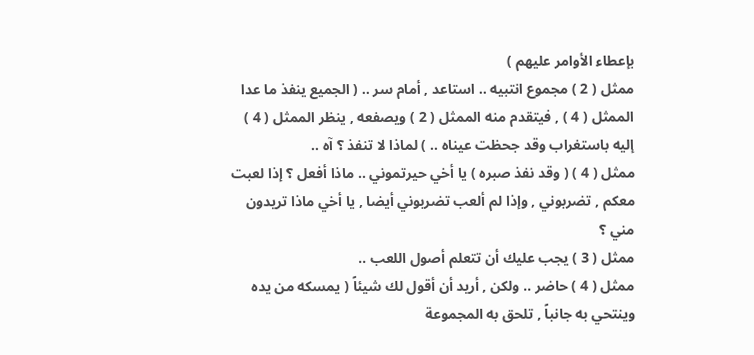بإعطاء الأوامر عليهم )
ممثل ( 2 ) مجموع انتبيه .. استاعد , أمام سر .. ( الجميع ينفذ ما عدا الممثل ( 4 ) , فيتقدم منه الممثل ( 2 ) ويصفعه , ينظر الممثل ( 4 ) إليه باستغراب وقد جحظت عيناه .. ) لماذا لا تنفذ ؟ آه ..
ممثل ( 4 ) ( وقد نفذ صبره ) يا أخي حيرتموني .. ماذا أفعل ؟ إذا لعبت معكم , تضربوني , وإذا لم ألعب تضربوني أيضا , يا أخي ماذا تريدون مني ؟
ممثل ( 3 ) يجب عليك أن تتعلم أصول اللعب ..
ممثل ( 4 ) حاضر .. ولكن , أريد أن أقول لك شيئاً ( يمسكه من يده وينتحي به جانباً , تلحق به المجموعة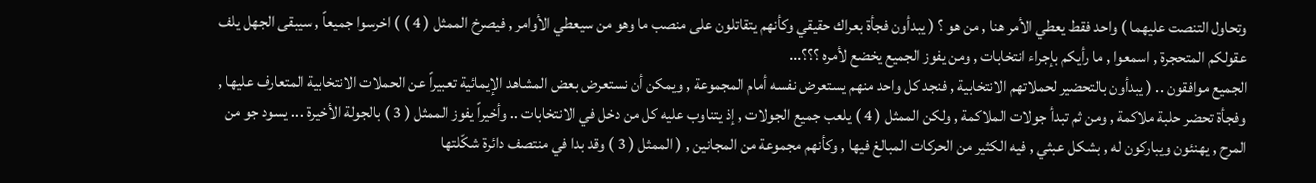وتحاول التنصت عليهما ) واحد فقط يعطي الأمر هنا , من هو ؟ ( يبدأون فجأة بعراك حقيقي وكأنهم يتقاتلون على منصب ما وهو من سيعطي الأوامر , فيصرخ الممثل ( 4 ) ) اخرسوا جميعاً , سيبقى الجهل يلف عقولكم المتحجرة , اسمعوا , ما رأيكم بإجراء انتخابات , ومن يفوز الجميع يخضع لأمره ؟؟؟...
الجميع موافقون .. ( يبدأون بالتحضير لحملاتهم الانتخابية , فنجد كل واحد منهم يستعرض نفسه أمام المجموعة , ويمكن أن نستعرض بعض المشاهد الإيمائية تعبيراً عن الحملات الانتخابية المتعارف عليها , وفجأة تحضر حلبة ملاكمة , ومن ثم تبدأ جولات الملاكمة , ولكن الممثل ( 4 ) يلعب جميع الجولات , إذ يتناوب عليه كل من دخل في الانتخابات .. وأخيراً يفوز الممثل ( 3 ) بالجولة الأخيرة ... يسود جو من المرح , يهنئون ويباركون له , بشكل عبثي , فيه الكثير من الحركات المبالغ فيها , وكأنهم مجموعة من المجانين , ( الممثل ( 3 ) وقد بدا في منتصف دائرة شكّلتها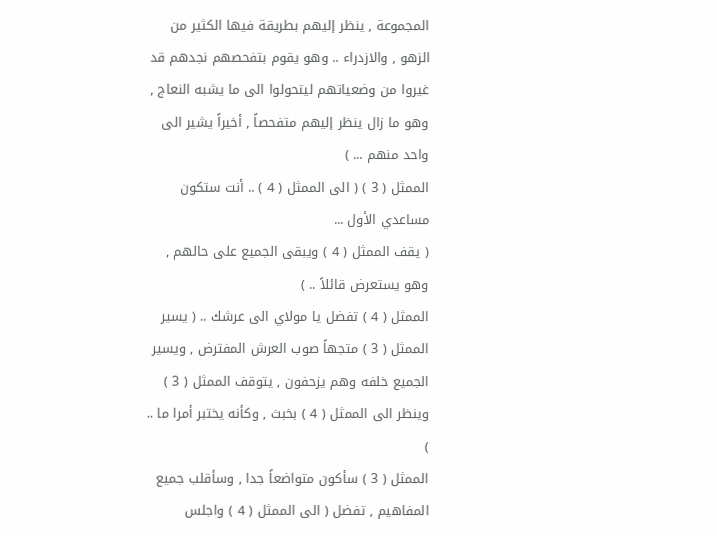المجموعة , ينظر إليهم بطريقة فيها الكثير من الزهو , والازدراء .. وهو يقوم بتفحصهم نجدهم قد غيروا من وضعياتهم ليتحولوا الى ما يشبه النعاج , وهو ما زال ينظر إليهم متفحصاً , أخيراً يشير الى واحد منهم ... )
الممثل ( 3 ) ( الى الممثل ( 4 ) .. أنت ستكون مساعدي الأول ...
( يقف الممثل ( 4 ) ويبقى الجميع على حالهم , وهو يستعرض قائلاً .. )
الممثل ( 4 ) تفضل يا مولاي الى عرشك .. ( يسير الممثل ( 3 ) متجهاً صوب العرش المفترض , ويسير الجميع خلفه وهم يزحفون , يتوقف الممثل ( 3 ) وينظر الى الممثل ( 4 ) بخبث , وكأنه يختبر أمرا ما .. )
الممثل ( 3 ) سأكون متواضعاً جدا , وسأقلب جميع المفاهيم , تفضل ( الى الممثل ( 4 ) واجلس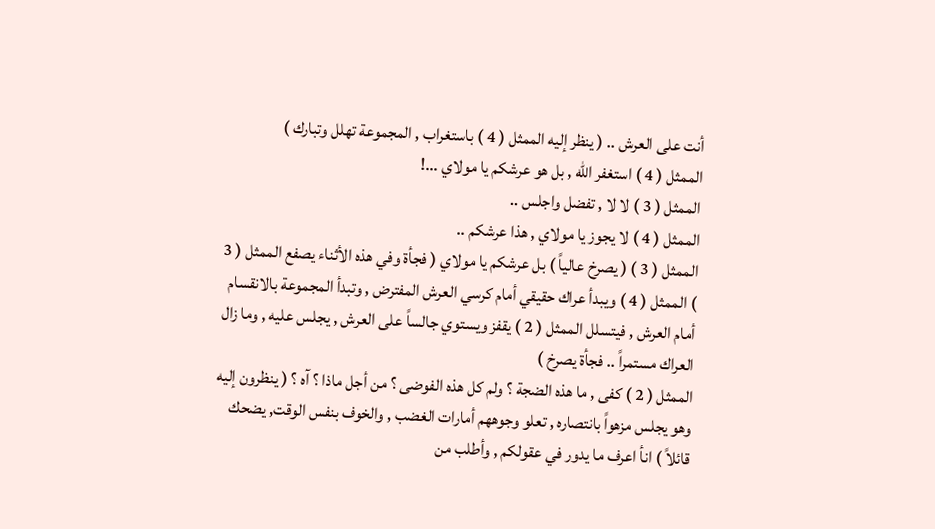أنت على العرش .. ( ينظر إليه الممثل ( 4 ) باستغراب , المجموعة تهلل وتبارك )
الممثل ( 4 ) استغفر الله , بل هو عرشكم يا مولاي ...!
الممثل ( 3 ) لا لا , تفضل واجلس ..
الممثل ( 4 ) لا يجوز يا مولاي , هذا عرشكم ..
الممثل ( 3 ) ( يصرخ عالياً ) بل عرشكم يا مولاي ( فجأة وفي هذه الأثناء يصفع الممثل ( 3 ) الممثل ( 4 ) ويبدأ عراك حقيقي أمام كرسي العرش المفترض , وتبدأ المجموعة بالانقسام أمام العرش , فيتسلل الممثل ( 2 ) يقفز ويستوي جالساً على العرش , يجلس عليه , وما زال العراك مستمراً .. فجأة يصرخ )
الممثل ( 2 ) كفى , ما هذه الضجة ؟ ولم كل هذه الفوضى ؟ من أجل ماذا ؟ آه ؟ ( ينظرون إليه وهو يجلس مزهواً بانتصاره , تعلو وجوههم أمارات الغضب , والخوف بنفس الوقت, يضحك قائلاً ) انأ اعرف ما يدور في عقولكم , وأطلب من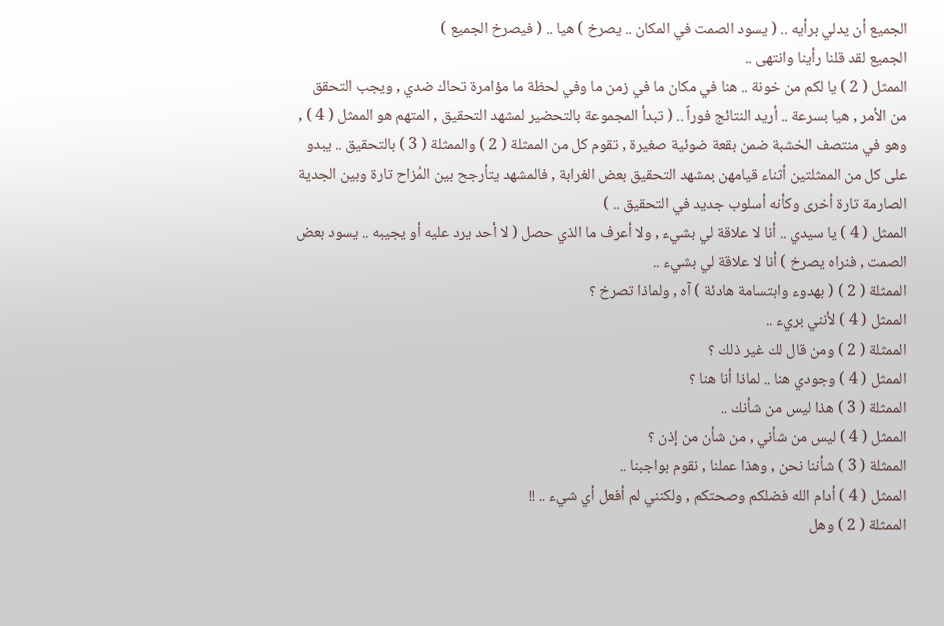الجميع أن يدلي برأيه .. ( يسود الصمت في المكان .. يصرخ ) هيا .. ( فيصرخ الجميع )
الجميع لقد قلنا رأينا وانتهى ..
الممثل ( 2 ) يا لكم من خونة .. هنا في مكان ما في زمن ما وفي لحظة ما مؤامرة تحاك ضدي , ويجب التحقق من الأمر , هيا بسرعة .. أريد النتائج فوراً .. ( تبدأ المجموعة بالتحضير لمشهد التحقيق , المتهم هو الممثل ( 4 ) , وهو في منتصف الخشبة ضمن بقعة ضوئية صغيرة , تقوم كل من الممثلة ( 2 ) والممثلة ( 3 ) بالتحقيق .. يبدو على كل من الممثلتين أثناء قيامهن بمشهد التحقيق بعض الغرابة , فالمشهد يتأرجح بين المُزاح تارة وبين الجدية الصارمة تارة أخرى وكأنه أسلوب جديد في التحقيق .. )
الممثل ( 4 ) يا سيدي .. أنا لا علاقة لي بشيء , ولا أعرف ما الذي حصل ( لا أحد يرد عليه أو يجيبه .. يسود بعض الصمت , فنراه يصرخ ) أنا لا علاقة لي بشيء ..
الممثلة ( 2 ) ( بهدوء وابتسامة هادئة ) آه , ولماذا تصرخ ؟
الممثل ( 4 ) لأنني بريء ..
الممثلة ( 2 ) ومن قال لك غير ذلك ؟
الممثل ( 4 ) وجودي هنا .. لماذا أنا هنا ؟
الممثلة ( 3 ) هذا ليس من شأنك ..
الممثل ( 4 ) ليس من شأني , من شأن من إذن ؟
الممثلة ( 3 ) شأننا نحن , وهذا عملنا , نقوم بواجبنا ..
الممثل ( 4 ) أدام الله فضلكم وصحتكم , ولكنني لم أفعل أي شيء .. !!
الممثلة ( 2 ) وهل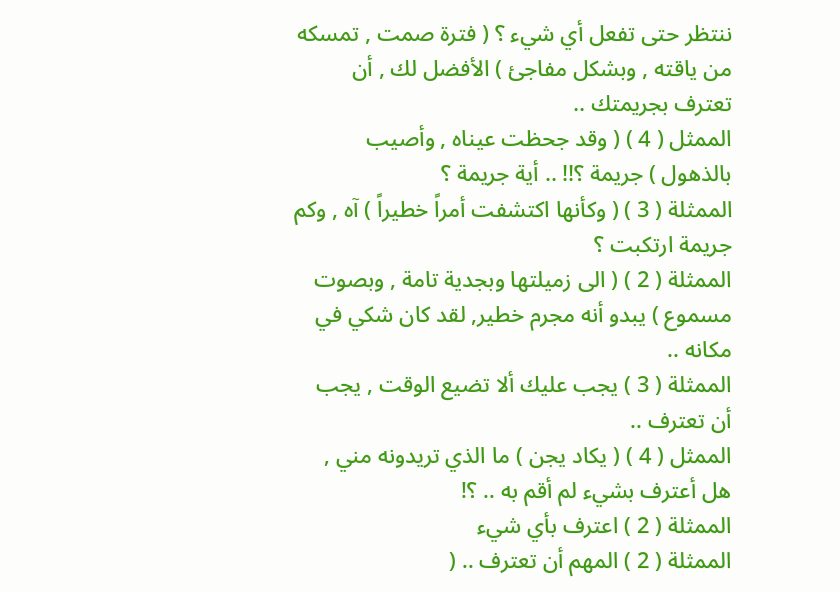ننتظر حتى تفعل أي شيء ؟ ( فترة صمت , تمسكه من ياقته , وبشكل مفاجئ ) الأفضل لك , أن تعترف بجريمتك ..
الممثل ( 4 ) ( وقد جحظت عيناه , وأصيب بالذهول ) جريمة ؟!! .. أية جريمة ؟
الممثلة ( 3 ) ( وكأنها اكتشفت أمراً خطيراً ) آه , وكم جريمة ارتكبت ؟
الممثلة ( 2 ) ( الى زميلتها وبجدية تامة , وبصوت مسموع ) يبدو أنه مجرم خطير, لقد كان شكي في مكانه ..
الممثلة ( 3 ) يجب عليك ألا تضيع الوقت , يجب أن تعترف ..
الممثل ( 4 ) ( يكاد يجن ) ما الذي تريدونه مني , هل أعترف بشيء لم أقم به .. ؟!
الممثلة ( 2 ) اعترف بأي شيء
الممثلة ( 2 ) المهم أن تعترف .. (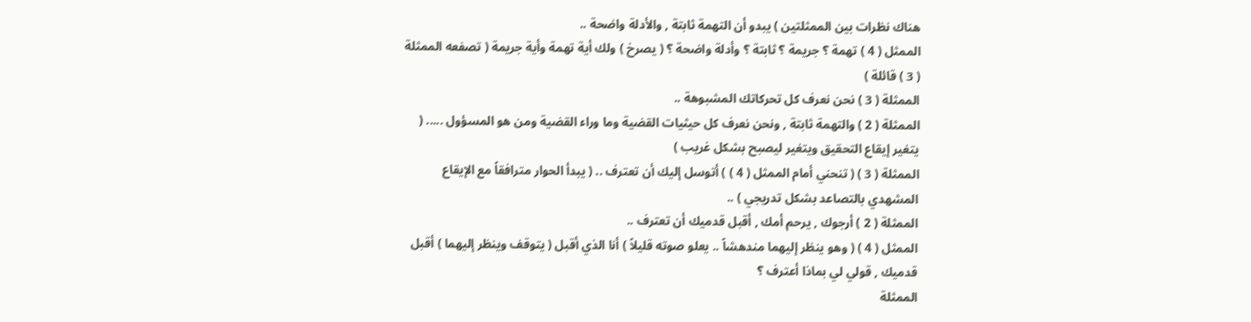هناك نظرات بين الممثلتين ) يبدو أن التهمة ثابتة , والأدلة واضحة ..
الممثل ( 4 ) تهمة ؟ جريمة ؟ ثابتة ؟ وأدلة واضحة ؟ ( يصرخ ) ولك أية تهمة وأية جريمة ( تصفعه الممثلة ( 3 ) قائلة )
الممثلة ( 3 ) نحن نعرف كل تحركاتك المشبوهة ..
الممثلة ( 2 ) والتهمة ثابتة , ونحن نعرف كل حيثيات القضية وما وراء القضية ومن هو المسؤول ..... ( يتغير إيقاع التحقيق ويتغير ليصبح بشكل غريب )
الممثلة ( 3 ) ( تنحني أمام الممثل ( 4 ) ) أتوسل إليك أن تعترف .. ( يبدأ الحوار مترافقاً مع الإيقاع المشهدي بالتصاعد بشكل تدريجي ) ..
الممثلة ( 2 ) أرجوك , يرحم أمك , أقبل قدميك أن تعترف ..
الممثل ( 4 ) ( وهو ينظر إليهما مندهشاً .. يعلو صوته قليلاً ) أنا الذي أقبل ( يتوقف وينظر إليهما ) أقبل قدميك , قولي لي بماذا أعترف ؟
الممثلة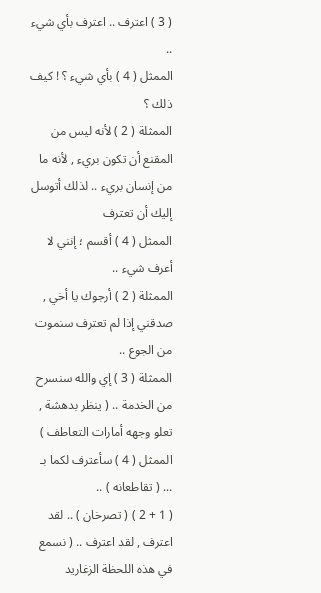( 3 ) اعترف .. اعترف بأي شيء ..
الممثل ( 4 ) بأي شيء ؟ ! كيف ذلك ؟
الممثلة ( 2 ) لأنه ليس من المقنع أن تكون بريء , لأنه ما من إنسان بريء .. لذلك أتوسل إليك أن تعترف
الممثل ( 4 ) أقسم ؛ إنني لا أعرف شيء ..
الممثلة ( 2 ) أرجوك يا أخي , صدقني إذا لم تعترف سنموت من الجوع ..
الممثلة ( 3 ) إي والله سنسرح من الخدمة .. ( ينظر بدهشة , تعلو وجهه أمارات التعاطف )
الممثل ( 4 ) سأعترف لكما بـ ... ( تقاطعانه ) ..
( 1 + 2 ) ( تصرخان ) .. لقد اعترف , لقد اعترف .. ( نسمع في هذه اللحظة الزغاريد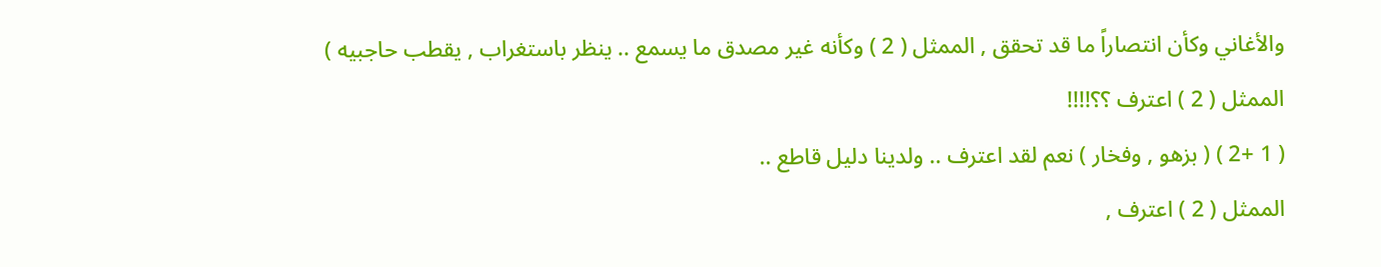والأغاني وكأن انتصاراً ما قد تحقق , الممثل ( 2 ) وكأنه غير مصدق ما يسمع .. ينظر باستغراب , يقطب حاجبيه )
الممثل ( 2 ) اعترف ؟؟!!!!
( 1 +2 ) ( بزهو , وفخار ) نعم لقد اعترف .. ولدينا دليل قاطع ..
الممثل ( 2 ) اعترف ,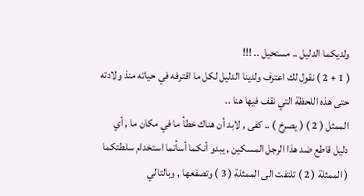ولديكما الدليل .. مستحيل .. !!!
( 1 + 2 ) نقول لك اعترف ولدينا الدليل لكل ما اقترفه في حياته منذ ولادته حتى هذه اللحظة التي نقف فيها هنا ..
الممثل ( 2 ) ( يصرخ ) .. كفى , لابد أن هناك خطأ ما في مكان ما , أي دليل قاطع ضد هذا الرجل المسكين , يبدو أنكما أسأتما استخدام سلطتكما ( الممثلة ( 2 ) تلتفت الى الممثلة ( 3 ) وتصفعها , وبالتالي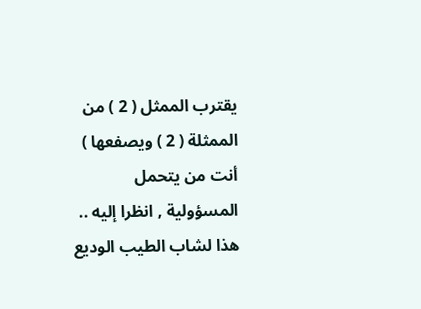يقترب الممثل ( 2 ) من الممثلة ( 2 ) ويصفعها ) أنت من يتحمل المسؤولية , انظرا إليه .. هذا لشاب الطيب الوديع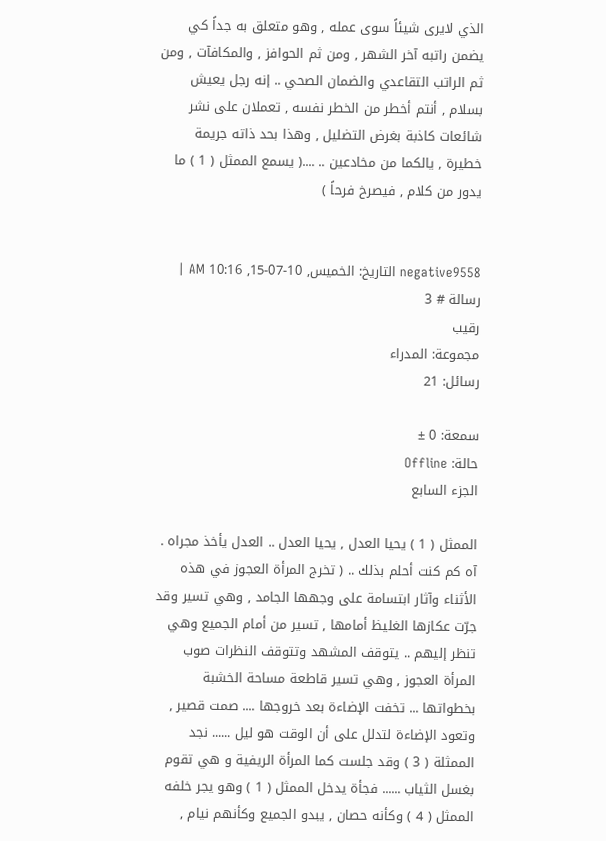الذي لايرى شيئاً سوى عمله , وهو متعلق به جداً كي يضمن راتبه آخر الشهر , ومن ثم الحوافز , والمكافآت , ومن ثم الراتب التقاعدي والضمان الصحي .. إنه رجل يعيش بسلام , أنتم أخطر من الخطر نفسه , تعملان على نشر شائعات كاذبة بغرض التضليل , وهذا بحد ذاته جريمة خطيرة , يالكما من مخادعين .. ....( يسمع الممثل ( 1 ) ما يدور من كلام , فيصرخ فرحاً )


negative9558 التاريخ: الخميس, 10-07-15, 10:16 AM | رسالة # 3
رقيب
مجموعة: المدراء
رسائل: 21

سمعة: 0 ±
حالة: Offline
الجزء السابع

الممثل ( 1 ) يحيا العدل , يحيا العدل .. العدل يأخذ مجراه . آه كم كنت أحلم بذلك .. ( تخرج المرأة العجوز في هذه الأثناء وآثار ابتسامة على وجهها الجامد , وهي تسير وقد جرّت عكازها الغليظ أمامها , تسير من أمام الجميع وهي تنظر إليهم .. يتوقف المشهد وتتوقف النظرات صوب المرأة العجوز , وهي تسير قاطعة مساحة الخشبة بخطواتها ... تخفت الإضاءة بعد خروجها .... صمت قصير , وتعود الإضاءة لتدلل على أن الوقت هو ليل ...... نجد الممثلة ( 3 ) وقد جلست كما المرأة الريفية و هي تقوم بغسل الثياب ...... فجأة يدخل الممثل ( 1 ) وهو يجر خلفه الممثل ( 4 ) وكأنه حصان , يبدو الجميع وكأنهم نيام ,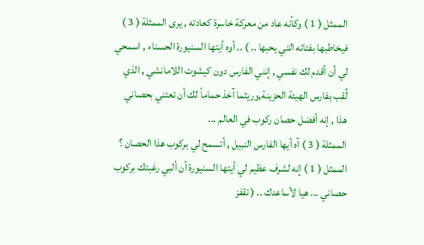الممثل ( 1 ) وكأنه عاد من معركة خاسرة كعادته , يرى الممثلة ( 3 ) فيخاطبها بفتاته التي يحبها .. ) .. أوه أيتها السنيورة الحسناء , اسمحي لي أن أقدم لك نفسي , إنني الفارس دون كيشوت اللامانشي , الذي لُقب بفارس الهيئة الحزينة,وريثما آخذ حماماً لك أن تعتني بحصاني هذا , إنه أفضل حصان ركوب في العالم ...
الممثلة ( 3 ) آه أيها الفارس النبيل , أتسمح لي بركوب هذا الحصان ؟
الممثل ( 1 ) إنه لشرف عظيم لي أيتها السنيورة أن ألبي رغبتك بركوب حصاني ... هيا لأساعدك .. ( تقفز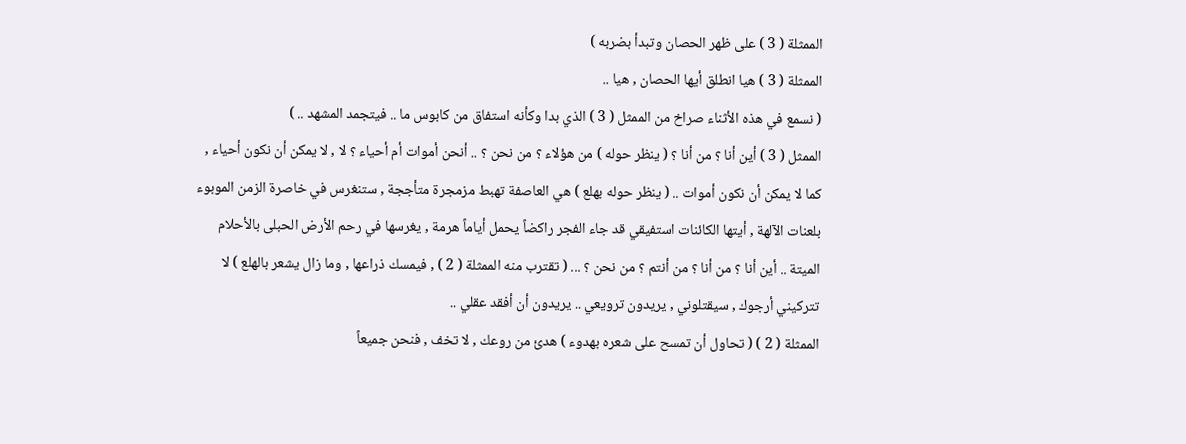الممثلة ( 3 ) على ظهر الحصان وتبدأ بضربه )
الممثلة ( 3 ) هيا انطلق أيها الحصان , هيا ..
( نسمع في هذه الأثناء صراخ من الممثل ( 3 ) الذي بدا وكأنه استفاق من كابوس ما .. فيتجمد المشهد .. )
الممثل ( 3 ) أين أنا ؟ من أنا ؟ ( ينظر حوله ) من هؤلاء ؟ من نحن ؟ .. أنحن أموات أم أحياء ؟ لا , لا يمكن أن نكون أحياء , كما لا يمكن أن نكون أموات .. ( ينظر حوله بهلع ) هي العاصفة تهبط مزمجرة متأججة , ستنغرس في خاصرة الزمن الموبوء بلعنات الآلهة , أيتها الكائنات استفيقي قد جاء الفجر راكضاً يحمل أياماً هرمة , يغرسها في رحم الأرض الحبلى بالأحلام الميتة .. أين أنا ؟ من أنا ؟ من أنتم ؟ من نحن ؟ ... ( تقترب منه الممثلة ( 2 ) , فيمسك ذراعها , وما زال يشعر بالهلع ) لا تتركيني أرجوك , سيقتلوني , يريدون ترويعي .. يريدون أن أفقد عقلي ..
الممثلة ( 2 ) ( تحاول أن تمسح على شعره بهدوء ) هدئ من روعك , لا تخف , فنحن جميعاً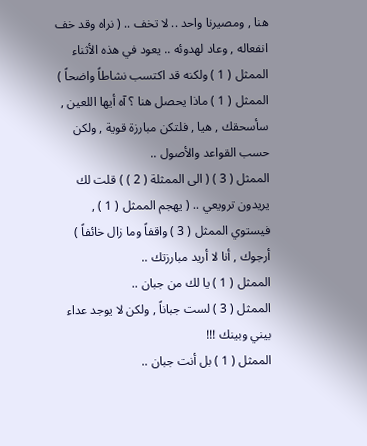هنا , ومصيرنا واحد .. لا تخف .. ( نراه وقد خف انفعاله , وعاد لهدوئه .. يعود في هذه الأثناء الممثل ( 1 ) ولكنه قد اكتسب نشاطاً واضحاً )
الممثل ( 1 ) ماذا يحصل هنا ؟ آه أيها اللعين , سأسحقك , هيا , فلتكن مبارزة قوية , ولكن حسب القواعد والأصول ..
الممثل ( 3 ) ( الى الممثلة ( 2 ) ) قلت لك يريدون ترويعي .. ( يهجم الممثل ( 1 ) , فيستوي الممثل ( 3 ) واقفاً وما زال خائفاً ) أرجوك , أنا لا أريد مبارزتك ..
الممثل ( 1 ) يا لك من جبان ..
الممثل ( 3 ) لست جباناً , ولكن لا يوجد عداء بيني وبينك !!!
الممثل ( 1 ) بل أنت جبان ..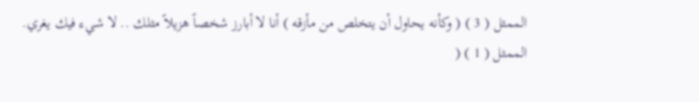الممثل ( 3 ) ( وكأنه يحاول أن يتخلص من مأزقه ) أنا لا أبارز شخصاً هزيلاً مثلك .. لا شيء فيك يغري.
الممثل ( 1 ) (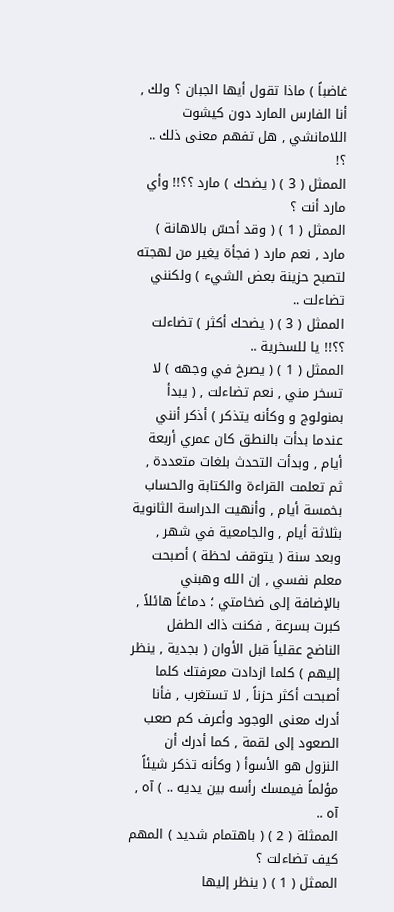غاضباً ) ماذا تقول أيها الجبان ؟ ولك , أنا الفارس المارد دون كيشوت اللامانشي , هل تفهم معنى ذلك .. ؟!
الممثل ( 3 ) ( يضحك ) مارد ؟؟!! وأي مارد أنت ؟
الممثل ( 1 ) ( وقد أحسّ بالاهانة ) مارد , نعم مارد ( فجأة يغير من لهجته لتصبح حزينة بعض الشيء ) ولكنني تضاءلت ..
الممثل ( 3 ) ( يضحك أكثر ) تضاءلت ؟؟!! يا للسخرية ..
الممثل ( 1 ) ( يصرخ في وجهه ) لا تسخر مني , نعم تضاءلت , ( يبدأ بمنولوج و وكأنه يتذكر ) أذكر أنني عندما بدأت بالنطق كان عمري أربعة أيام , وبدأت التحدث بلغات متعددة , ثم تعلمت القراءة والكتابة والحساب بخمسة أيام , وأنهيت الدراسة الثانوية بثلاثة أيام , والجامعية في شهر , وبعد سنة ( يتوقف لحظة ) أصبحت معلم نفسي , إن الله وهبني بالإضافة إلى ضخامتي ؛ دماغاً هائلاً , كبرت بسرعة , فكنت ذاك الطفل الناضج عقلياً قبل الأوان ( بجدية , ينظر إليهم ) كلما ازدادت معرفتك كلما أصبحت أكثر حزناً , لا تستغرب , فأنا أدرك معنى الوجود وأعرف كم صعب الصعود إلى لقمة , كما أدرك أن النزول هو الأسوأ ( وكأنه تذكر شيئاً مؤلماً فيمسك رأسه بين يديه .. ) آه , آه ..
الممثلة ( 2 ) ( باهتمام شديد ) المهم كيف تضاءلت ؟
الممثل ( 1 ) ( ينظر إليها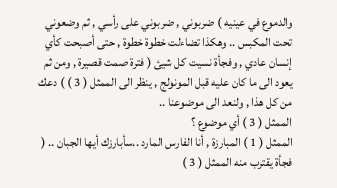والدموع في عينيه ) ضربوني , ضربوني على رأسي , ثم وضعوني تحت المكبس .. وهكذا تضاءلت خطوة خطوة , حتى أصبحت كأي إنسان عادي , وفجأة نسيت كل شيئ ( فترة صمت قصيرة , ومن ثم يعود الى ما كان عليه قبل المونولج , ينظر الى الممثل ( 3 ) ) دعك من كل هذا , ولنعد الى موضوعنا ..
الممثل ( 3 ) أي موضوع ؟
الممثل ( 1 ) المبارزة , أنا الفارس المارد ..سأبارزك أيها الجبان .. ( فجأة يقترب منه الممثل ( 3 )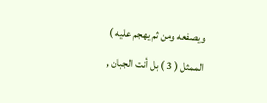ويصفعه ومن ثم يهجم عليه )
الممثل ( 3 ) بل أنت الجبان ,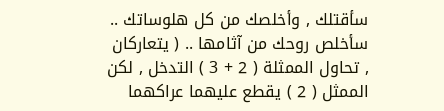سأقتلك , وأخلصك من كل هلوساتك .. سأخلص روحك من آثامها .. ( يتعاركان , تحاول الممثلة ( 2 + 3 ) التدخل , لكن الممثل ( 2 ) يقطع عليهما عراكهما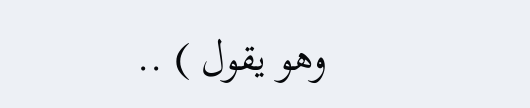وهو يقول ) ..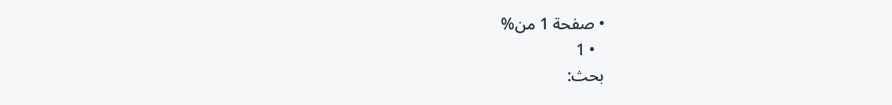• صفحة 1 من%
  • 1
بحث: